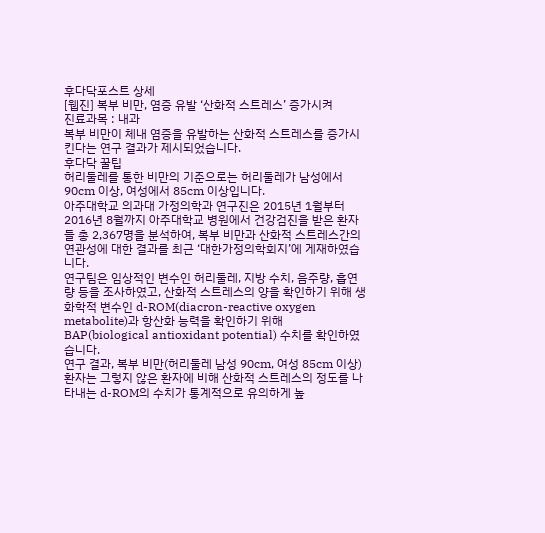후다닥포스트 상세
[웹진] 복부 비만, 염증 유발 ‘산화적 스트레스’ 증가시켜
진료과목 : 내과
복부 비만이 체내 염증을 유발하는 산화적 스트레스를 증가시킨다는 연구 결과가 제시되었습니다.
후다닥 꿀팁
허리둘레를 통한 비만의 기준으로는 허리둘레가 남성에서 90cm 이상, 여성에서 85cm 이상입니다.
아주대학교 의과대 가정의학과 연구진은 2015년 1월부터 2016년 8월까지 아주대학교 병원에서 건강검진을 받은 환자들 총 2,367명을 분석하여, 복부 비만과 산화적 스트레스간의 연관성에 대한 결과를 최근 ‘대한가정의학회지’에 게재하였습니다.
연구팀은 임상적인 변수인 허리둘레, 지방 수치, 음주량, 흡연량 등을 조사하였고, 산화적 스트레스의 양을 확인하기 위해 생화학적 변수인 d-ROM(diacron-reactive oxygen metabolite)과 항산화 능력을 확인하기 위해 BAP(biological antioxidant potential) 수치를 확인하였습니다.
연구 결과, 복부 비만(허리둘레 남성 90cm, 여성 85cm 이상) 환자는 그렇지 않은 환자에 비해 산화적 스트레스의 정도를 나타내는 d-ROM의 수치가 통계적으로 유의하게 높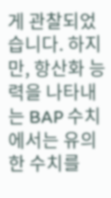게 관찰되었습니다. 하지만, 항산화 능력을 나타내는 BAP 수치에서는 유의한 수치를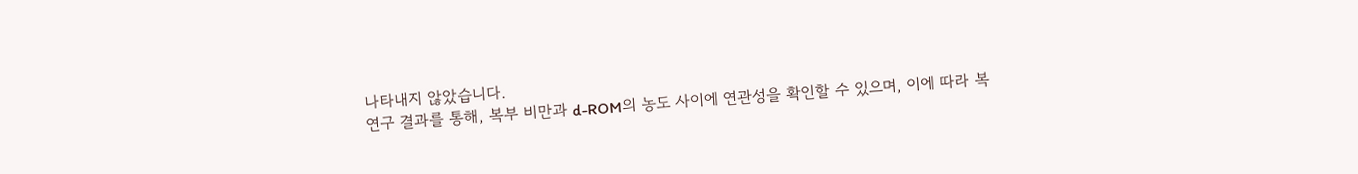나타내지 않았습니다.
연구 결과를 통해, 복부 비만과 d-ROM의 농도 사이에 연관성을 확인할 수 있으며, 이에 따라 복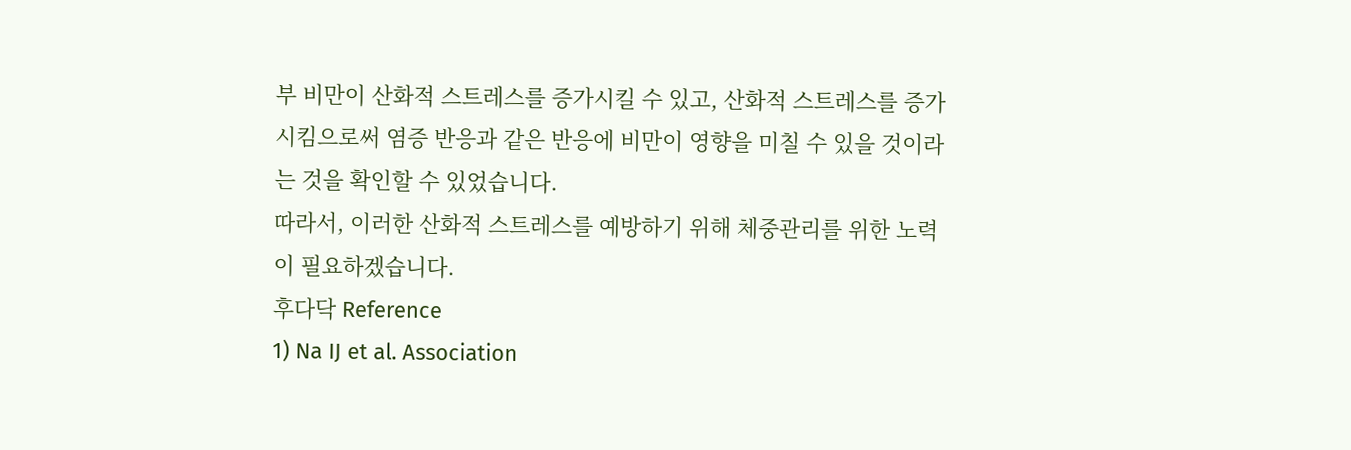부 비만이 산화적 스트레스를 증가시킬 수 있고, 산화적 스트레스를 증가시킴으로써 염증 반응과 같은 반응에 비만이 영향을 미칠 수 있을 것이라는 것을 확인할 수 있었습니다.
따라서, 이러한 산화적 스트레스를 예방하기 위해 체중관리를 위한 노력이 필요하겠습니다.
후다닥 Reference
1) Na IJ et al. Association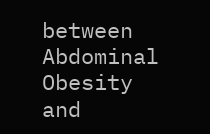between Abdominal Obesity and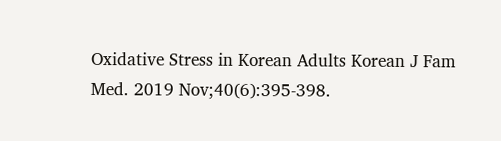Oxidative Stress in Korean Adults Korean J Fam Med. 2019 Nov;40(6):395-398.